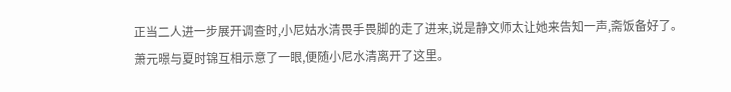正当二人进一步展开调查时,小尼姑水清畏手畏脚的走了进来,说是静文师太让她来告知一声,斋饭备好了。
萧元暻与夏时锦互相示意了一眼,便随小尼水清离开了这里。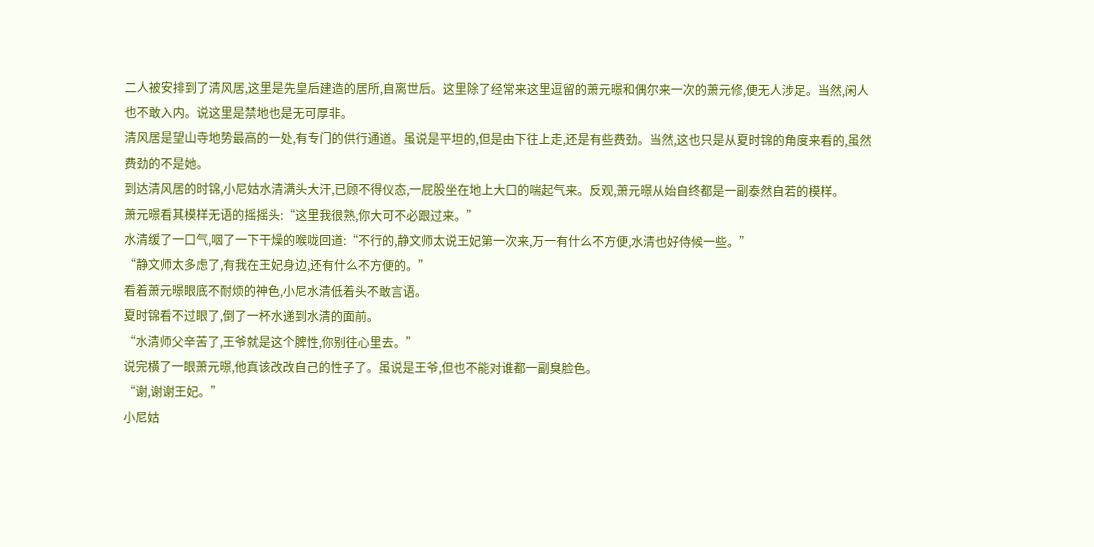二人被安排到了清风居,这里是先皇后建造的居所,自离世后。这里除了经常来这里逗留的萧元暻和偶尔来一次的萧元修,便无人涉足。当然,闲人也不敢入内。说这里是禁地也是无可厚非。
清风居是望山寺地势最高的一处,有专门的供行通道。虽说是平坦的,但是由下往上走,还是有些费劲。当然,这也只是从夏时锦的角度来看的,虽然费劲的不是她。
到达清风居的时锦,小尼姑水清满头大汗,已顾不得仪态,一屁股坐在地上大口的喘起气来。反观,萧元暻从始自终都是一副泰然自若的模样。
萧元暻看其模样无语的摇摇头:“这里我很熟,你大可不必跟过来。”
水清缓了一口气,咽了一下干燥的喉咙回道:“不行的,静文师太说王妃第一次来,万一有什么不方便,水清也好侍候一些。”
“静文师太多虑了,有我在王妃身边,还有什么不方便的。”
看着萧元暻眼底不耐烦的神色,小尼水清低着头不敢言语。
夏时锦看不过眼了,倒了一杯水递到水清的面前。
“水清师父辛苦了,王爷就是这个脾性,你别往心里去。”
说完横了一眼萧元暻,他真该改改自己的性子了。虽说是王爷,但也不能对谁都一副臭脸色。
“谢,谢谢王妃。”
小尼姑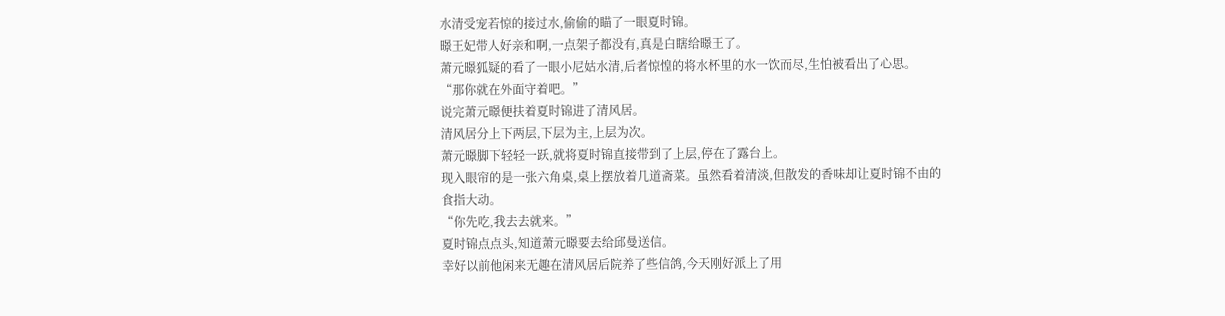水清受宠若惊的接过水,偷偷的瞄了一眼夏时锦。
暻王妃带人好亲和啊,一点架子都没有,真是白瞎给暻王了。
萧元暻狐疑的看了一眼小尼姑水清,后者惊惶的将水杯里的水一饮而尽,生怕被看出了心思。
“那你就在外面守着吧。”
说完萧元暻便扶着夏时锦进了清风居。
清风居分上下两层,下层为主,上层为次。
萧元暻脚下轻轻一跃,就将夏时锦直接带到了上层,停在了露台上。
现入眼帘的是一张六角桌,桌上摆放着几道斋菜。虽然看着清淡,但散发的香味却让夏时锦不由的食指大动。
“你先吃,我去去就来。”
夏时锦点点头,知道萧元暻要去给邱曼送信。
幸好以前他闲来无趣在清风居后院养了些信鸽,今天刚好派上了用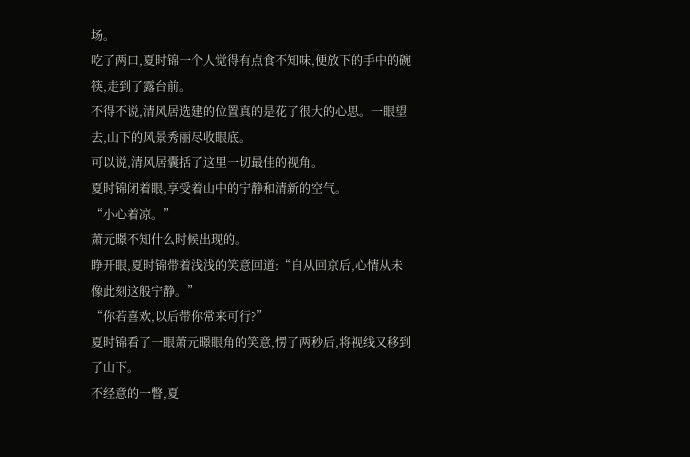场。
吃了两口,夏时锦一个人觉得有点食不知味,便放下的手中的碗筷,走到了露台前。
不得不说,清风居选建的位置真的是花了很大的心思。一眼望去,山下的风景秀丽尽收眼底。
可以说,清风居囊括了这里一切最佳的视角。
夏时锦闭着眼,享受着山中的宁静和清新的空气。
“小心着凉。”
萧元暻不知什么时候出现的。
睁开眼,夏时锦带着浅浅的笑意回道:“自从回京后,心情从未像此刻这般宁静。”
“你若喜欢,以后带你常来可行?”
夏时锦看了一眼萧元暻眼角的笑意,愣了两秒后,将视线又移到了山下。
不经意的一瞥,夏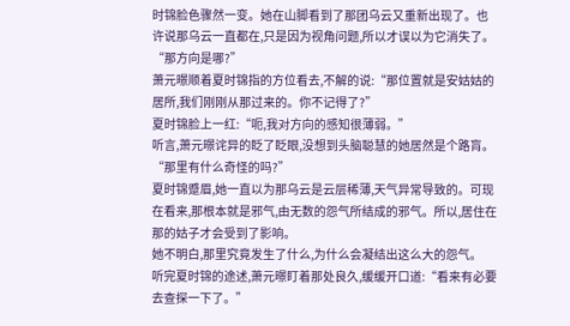时锦脸色骤然一变。她在山脚看到了那团乌云又重新出现了。也许说那乌云一直都在,只是因为视角问题,所以才误以为它消失了。
“那方向是哪?”
萧元暻顺着夏时锦指的方位看去,不解的说:“那位置就是安姑姑的居所,我们刚刚从那过来的。你不记得了?”
夏时锦脸上一红:“呃,我对方向的感知很薄弱。”
听言,萧元暻诧异的眨了眨眼,没想到头脑聪慧的她居然是个路肓。
“那里有什么奇怪的吗?”
夏时锦蹙眉,她一直以为那乌云是云层稀薄,天气异常导致的。可现在看来,那根本就是邪气,由无数的怨气所结成的邪气。所以,居住在那的姑子才会受到了影响。
她不明白,那里究竟发生了什么,为什么会凝结出这么大的怨气。
听完夏时锦的途述,萧元暻盯着那处良久,缓缓开口道:“看来有必要去查探一下了。”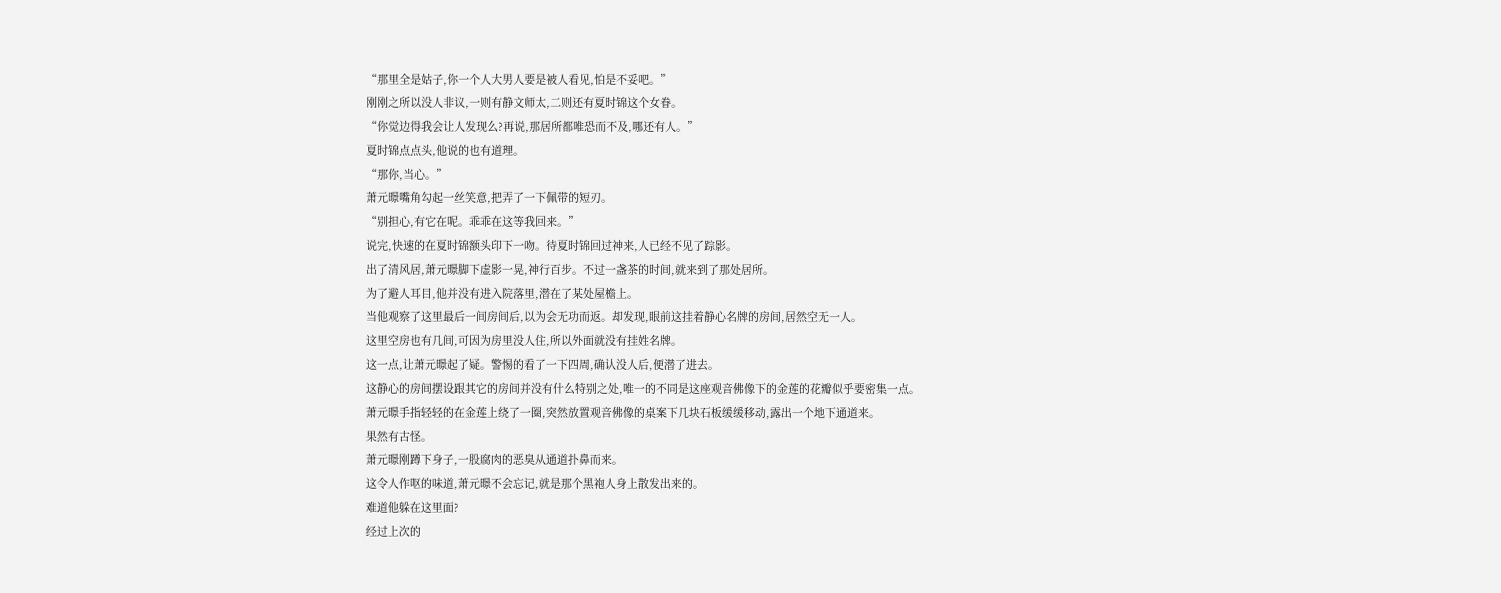“那里全是姑子,你一个人大男人要是被人看见,怕是不妥吧。”
刚刚之所以没人非议,一则有静文师太,二则还有夏时锦这个女眷。
“你觉边得我会让人发现么?再说,那居所都唯恐而不及,哪还有人。”
夏时锦点点头,他说的也有道理。
“那你,当心。”
萧元暻嘴角勾起一丝笑意,把弄了一下佩带的短刃。
“别担心,有它在呢。乖乖在这等我回来。”
说完,快速的在夏时锦额头印下一吻。待夏时锦回过神来,人已经不见了踪影。
出了清风居,萧元暻脚下虚影一晃,神行百步。不过一盏茶的时间,就来到了那处居所。
为了避人耳目,他并没有进入院落里,潜在了某处屋檐上。
当他观察了这里最后一间房间后,以为会无功而返。却发现,眼前这挂着静心名牌的房间,居然空无一人。
这里空房也有几间,可因为房里没人住,所以外面就没有挂姓名牌。
这一点,让萧元暻起了疑。警惕的看了一下四周,确认没人后,便潜了进去。
这静心的房间摆设跟其它的房间并没有什么特别之处,唯一的不同是这座观音佛像下的金莲的花瓣似乎要密集一点。
萧元暻手指轻轻的在金莲上绕了一圈,突然放置观音佛像的桌案下几块石板缓缓移动,露出一个地下通道来。
果然有古怪。
萧元暻刚蹲下身子,一股腐肉的恶臭从通道扑鼻而来。
这令人作呕的味道,萧元暻不会忘记,就是那个黑袍人身上散发出来的。
难道他躲在这里面?
经过上次的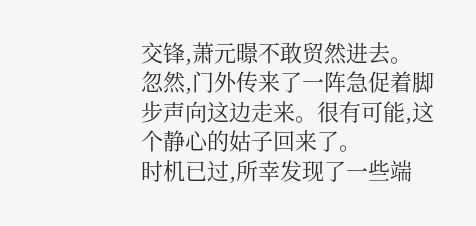交锋,萧元暻不敢贸然进去。
忽然,门外传来了一阵急促着脚步声向这边走来。很有可能,这个静心的姑子回来了。
时机已过,所幸发现了一些端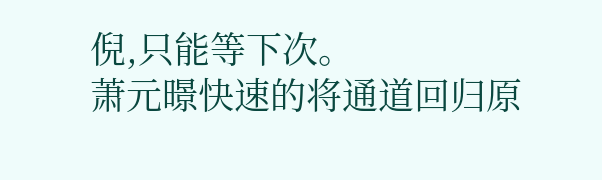倪,只能等下次。
萧元暻快速的将通道回归原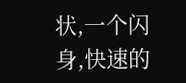状,一个闪身,快速的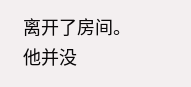离开了房间。
他并没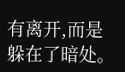有离开,而是躲在了暗处。